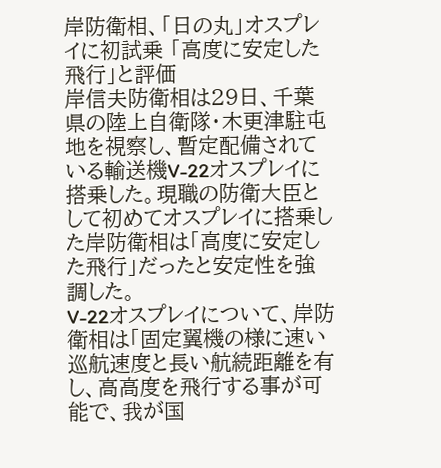岸防衛相、「日の丸」オスプレイに初試乗 「高度に安定した飛行」と評価
岸信夫防衛相は29日、千葉県の陸上自衛隊・木更津駐屯地を視察し、暫定配備されている輸送機V-22オスプレイに搭乗した。現職の防衛大臣として初めてオスプレイに搭乗した岸防衛相は「高度に安定した飛行」だったと安定性を強調した。
V-22オスプレイについて、岸防衛相は「固定翼機の様に速い巡航速度と長い航続距離を有し、高高度を飛行する事が可能で、我が国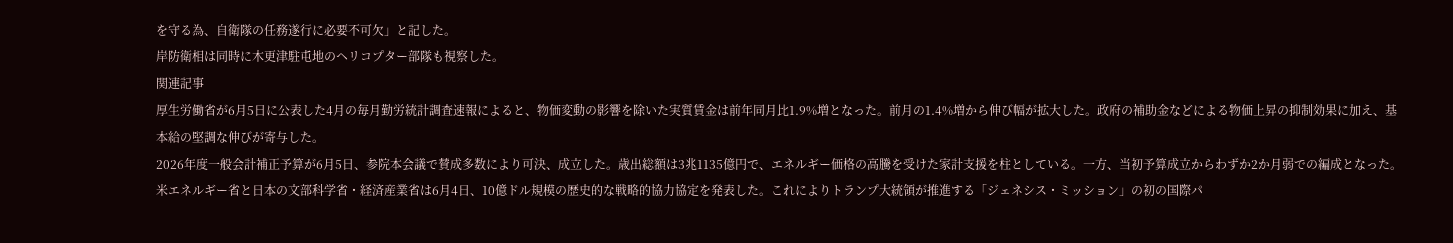を守る為、自衛隊の任務遂行に必要不可欠」と記した。
岸防衛相は同時に木更津駐屯地のヘリコプター部隊も視察した。
関連記事
厚生労働省が6月5日に公表した4月の毎月勤労統計調査速報によると、物価変動の影響を除いた実質賃金は前年同月比1.9%増となった。前月の1.4%増から伸び幅が拡大した。政府の補助金などによる物価上昇の抑制効果に加え、基本給の堅調な伸びが寄与した。
2026年度一般会計補正予算が6月5日、参院本会議で賛成多数により可決、成立した。歳出総額は3兆1135億円で、エネルギー価格の高騰を受けた家計支援を柱としている。一方、当初予算成立からわずか2か月弱での編成となった。
米エネルギー省と日本の文部科学省・経済産業省は6月4日、10億ドル規模の歴史的な戦略的協力協定を発表した。これによりトランプ大統領が推進する「ジェネシス・ミッション」の初の国際パ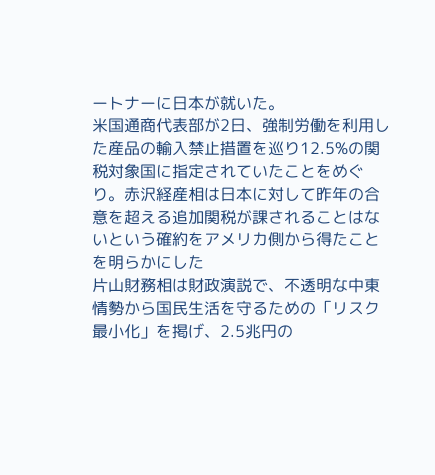ートナーに日本が就いた。
米国通商代表部が2日、強制労働を利用した産品の輸入禁止措置を巡り12.5%の関税対象国に指定されていたことをめぐり。赤沢経産相は日本に対して昨年の合意を超える追加関税が課されることはないという確約をアメリカ側から得たことを明らかにした
片山財務相は財政演説で、不透明な中東情勢から国民生活を守るための「リスク最小化」を掲げ、2.5兆円の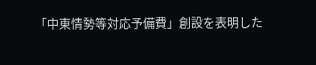「中東情勢等対応予備費」創設を表明した